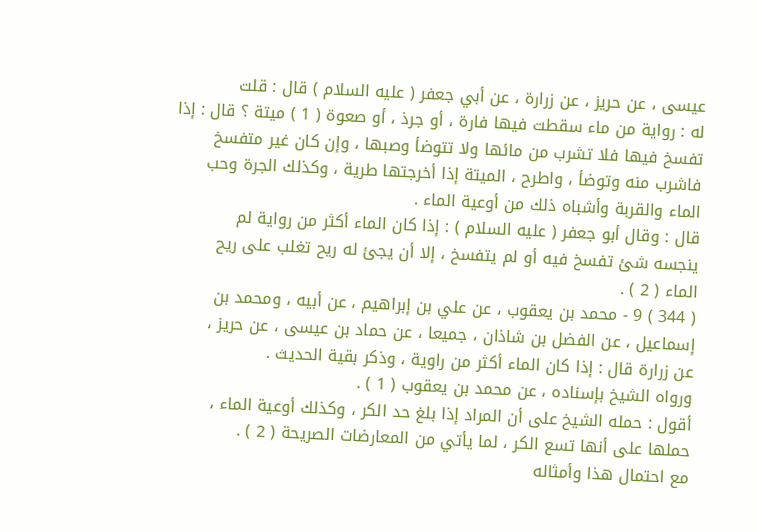عيسى ، عن حريز ، عن زرارة ، عن أبي جعفر ( عليه السلام ) قال : قلت
له : رواية من ماء سقطت فيها فارة ، أو جرذ ، أو صعوة ( 1 ) ميتة ؟ قال : إذا
تفسخ فيها فلا تشرب من مائها ولا تتوضأ وصبها ، وإن كان غير متفسخ
فاشرب منه وتوضأ ، واطرح ، الميتة إذا أخرجتها طرية ، وكذلك الجرة وحب
الماء والقربة وأشباه ذلك من أوعية الماء .
قال : وقال أبو جعفر ( عليه السلام ) : إذا كان الماء أكثر من رواية لم
ينجسه شئ تفسخ فيه أو لم يتفسخ ، إلا أن يجئ له ريح تغلب على ريح
الماء ( 2 ) .
( 344 ) 9 - محمد بن يعقوب ، عن علي بن إبراهيم ، عن أبيه ، ومحمد بن
إسماعيل ، عن الفضل بن شاذان ، جميعا ، عن حماد بن عيسى ، عن حريز ،
عن زرارة قال : إذا كان الماء أكثر من راوية ، وذكر بقية الحديث .
ورواه الشيخ بإسناده ، عن محمد بن يعقوب ( 1 ) .
أقول : حمله الشيخ على أن المراد إذا بلغ حد الكر ، وكذلك أوعية الماء ،
حملها على أنها تسع الكر ، لما يأتي من المعارضات الصريحة ( 2 ) .
مع احتمال هذا وأمثاله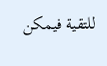للتقية فيمكن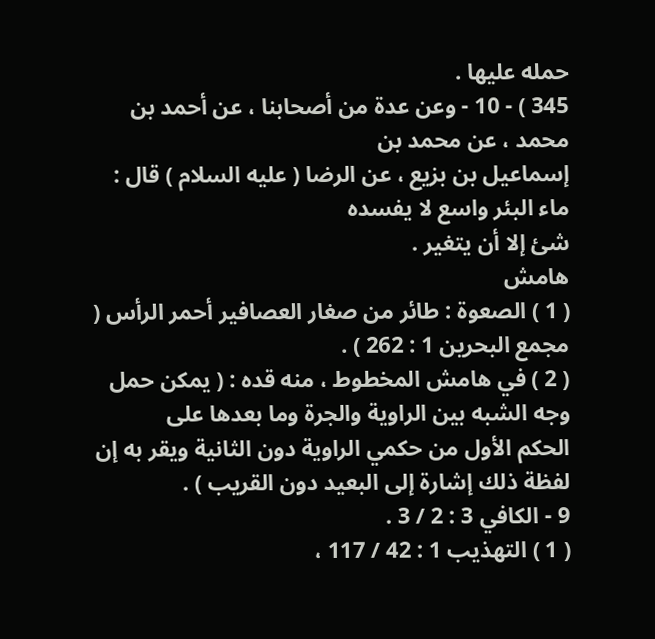حمله عليها .
345 ) - 10 - وعن عدة من أصحابنا ، عن أحمد بن محمد ، عن محمد بن
إسماعيل بن بزيع ، عن الرضا ( عليه السلام ) قال : ماء البئر واسع لا يفسده
شئ إلا أن يتغير .
هامش
( 1 ) الصعوة : طائر من صغار العصافير أحمر الرأس ( مجمع البحرين 1 : 262 ) .
( 2 ) في هامش المخطوط ، منه قده : ( يمكن حمل وجه الشبه بين الراوية والجرة وما بعدها على
الحكم الأول من حكمي الراوية دون الثانية ويقر به إن لفظة ذلك إشارة إلى البعيد دون القريب ) .
9 - الكافي 3 : 2 / 3 .
( 1 ) التهذيب 1 : 42 / 117 ،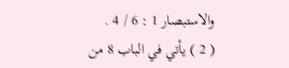والاستبصار 1 : 6 / 4 .
( 2 ) يأتي في الباب 8 من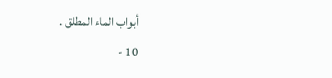أبواب الماء المطلق .
10 -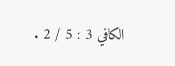الكافي 3 : 5 / 2 .